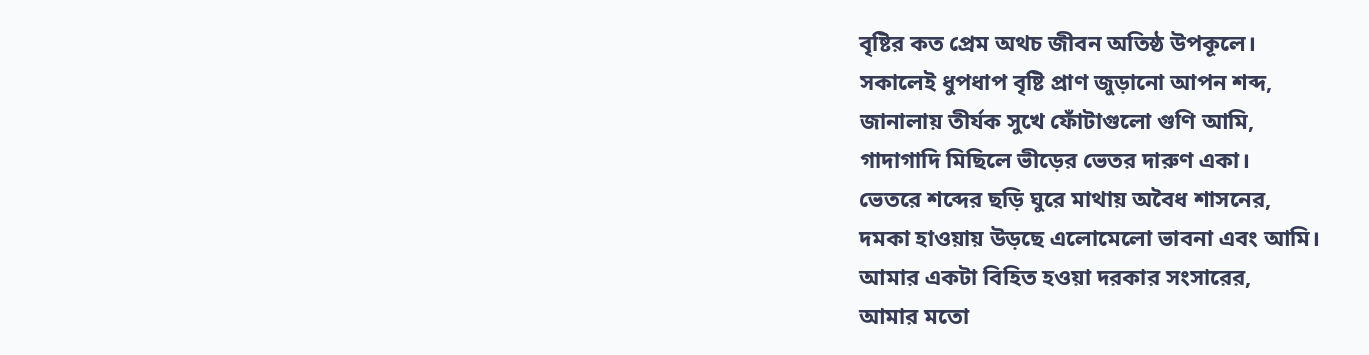বৃষ্টির কত প্রেম অথচ জীবন অতিষ্ঠ উপকূলে।
সকালেই ধুপধাপ বৃষ্টি প্রাণ জুড়ানো আপন শব্দ,
জানালায় তীর্যক সুখে ফোঁটাগুলো গুণি আমি,
গাদাগাদি মিছিলে ভীড়ের ভেতর দারুণ একা।
ভেতরে শব্দের ছড়ি ঘুরে মাথায় অবৈধ শাসনের,
দমকা হাওয়ায় উড়ছে এলোমেলো ভাবনা এবং আমি।
আমার একটা বিহিত হওয়া দরকার সংসারের,
আমার মতো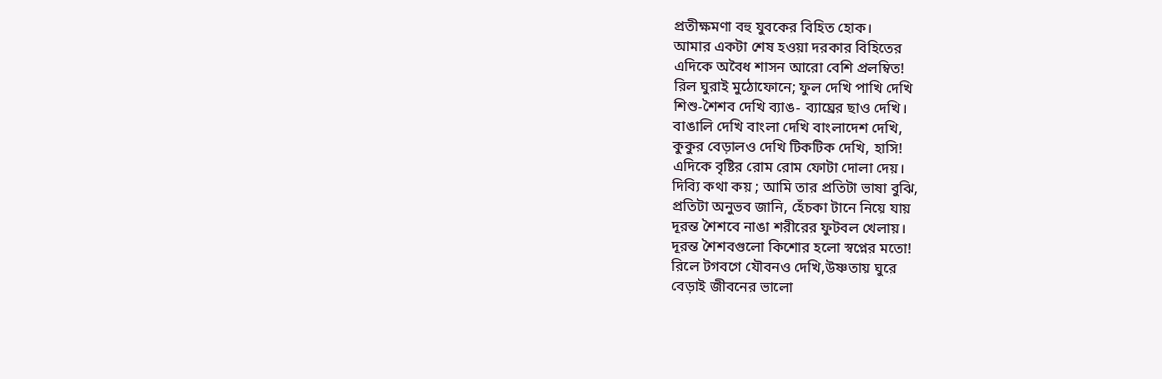প্রতীক্ষমণা বহু যুবকের বিহিত হোক।
আমার একটা শেষ হওয়া দরকার বিহিতের
এদিকে অবৈধ শাসন আরো বেশি প্রলম্বিত!
রিল ঘুরাই মুঠোফোনে; ফুল দেখি পাখি দেখি
শিশু-শৈশব দেখি ব্যাঙ- ব্যাঘ্রের ছাও দেখি।
বাঙালি দেখি বাংলা দেখি বাংলাদেশ দেখি,
কুকুর বেড়ালও দেখি টিকটিক দেখি, হাসি!
এদিকে বৃষ্টির রোম রোম ফোটা দোলা দেয়।
দিব্যি কথা কয় ; আমি তার প্রতিটা ভাষা বুঝি,
প্রতিটা অনুভব জানি, হেঁচকা টানে নিয়ে যায়
দূরন্ত শৈশবে নাঙা শরীরের ফুটবল খেলায়।
দূরন্ত শৈশবগুলো কিশোর হলো স্বপ্নের মতো!
রিলে টগবগে যৌবনও দেখি,উষ্ণতায় ঘুরে
বেড়াই জীবনের ভালো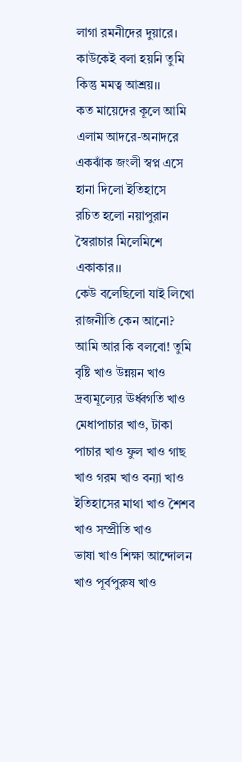লাগা রমনীদের দুয়ারে।
কাউকেই বলা হয়নি তুমি কিন্তু মমত্ব আশ্রয়।।
কত মায়েদের কূলে আমি এলাম আদরে-অনাদরে
একঝাঁক জংলী স্বপ্ন এসে হানা দিলো ইতিহাসে
রচিত হলো নয়াপুরান স্বৈরাচার মিলেমিশে একাকার।।
কেউ বলেছিলো যাই লিখো রাজনীতি কেন আনো?
আমি আর কি বলবো! তুমি বৃষ্টি খাও উন্নয়ন খাও
দ্রব্যমূল্যের ঊর্ধ্বগতি খাও মেধাপাচার খাও, টাকা
পাচার খাও ফুল খাও গাছ খাও গরম খাও বন্যা খাও
ইতিহাসের মাথা খাও শৈশব খাও সম্প্রীতি খাও
ভাষা খাও শিক্ষা আন্দোলন খাও পূর্বপুরুষ খাও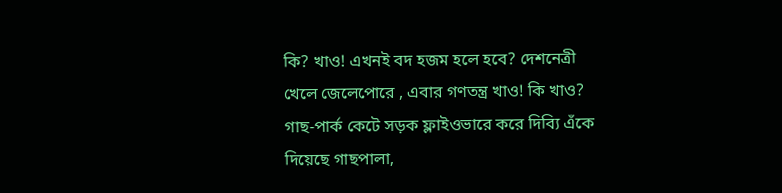কি? খাও! এখনই বদ হজম হলে হবে? দেশনেত্রী
খেলে জেলেপোরে , এবার গণতন্ত্র খাও! কি খাও?
গাছ-পার্ক কেটে সড়ক ফ্লাইওভারে করে দিব্যি এঁকে
দিয়েছে গাছপালা,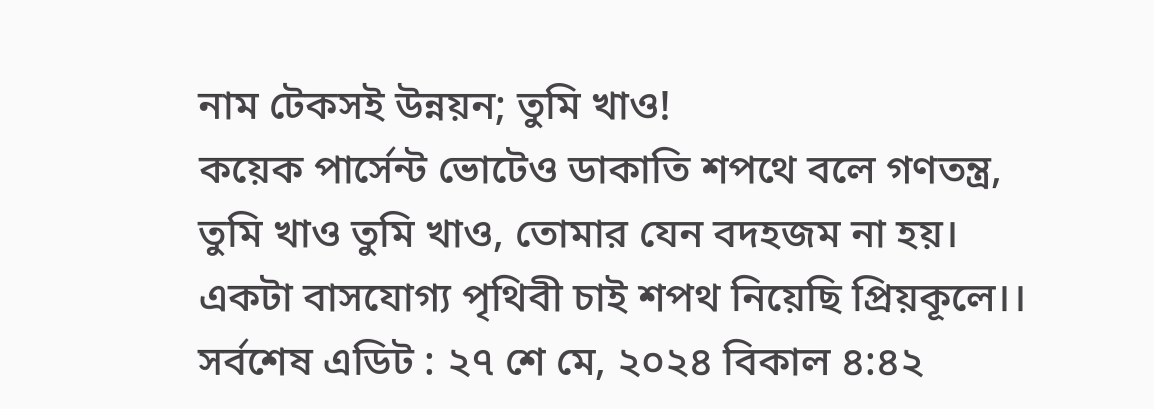নাম টেকসই উন্নয়ন; তুমি খাও!
কয়েক পার্সেন্ট ভোটেও ডাকাতি শপথে বলে গণতন্ত্র,
তুমি খাও তুমি খাও, তোমার যেন বদহজম না হয়।
একটা বাসযোগ্য পৃথিবী চাই শপথ নিয়েছি প্রিয়কূলে।।
সর্বশেষ এডিট : ২৭ শে মে, ২০২৪ বিকাল ৪:৪২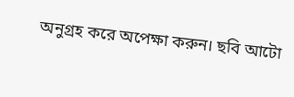অনুগ্রহ করে অপেক্ষা করুন। ছবি আটো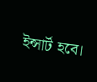ইন্সার্ট হবে।